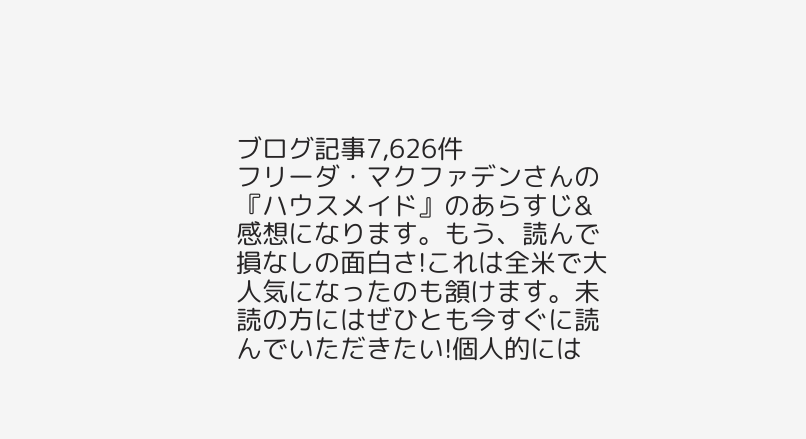ブログ記事7,626件
フリーダ・マクファデンさんの『ハウスメイド』のあらすじ&感想になります。もう、読んで損なしの面白さ!これは全米で大人気になったのも頷けます。未読の方にはぜひとも今すぐに読んでいただきたい!個人的には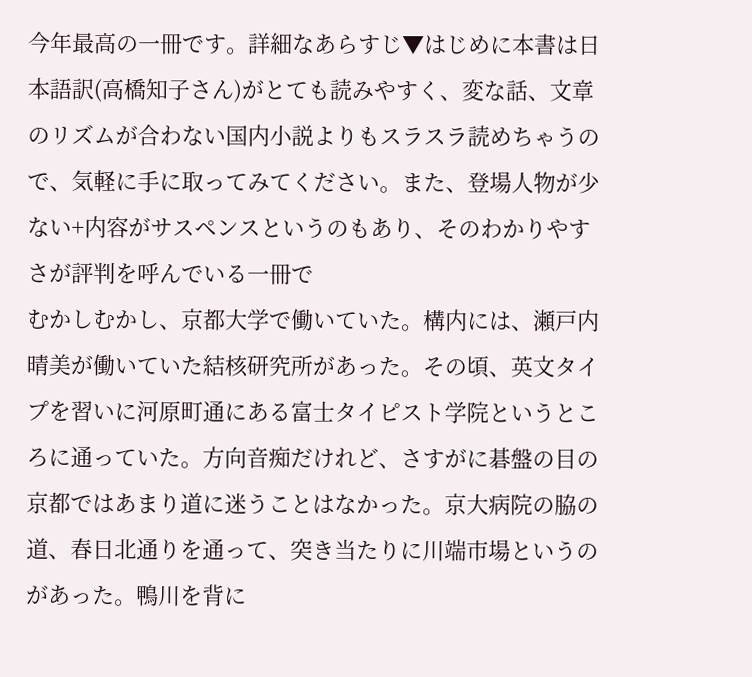今年最高の一冊です。詳細なあらすじ▼はじめに本書は日本語訳(高橋知子さん)がとても読みやすく、変な話、文章のリズムが合わない国内小説よりもスラスラ読めちゃうので、気軽に手に取ってみてください。また、登場人物が少ない+内容がサスペンスというのもあり、そのわかりやすさが評判を呼んでいる一冊で
むかしむかし、京都大学で働いていた。構内には、瀬戸内晴美が働いていた結核研究所があった。その頃、英文タイプを習いに河原町通にある富士タイピスト学院というところに通っていた。方向音痴だけれど、さすがに碁盤の目の京都ではあまり道に迷うことはなかった。京大病院の脇の道、春日北通りを通って、突き当たりに川端市場というのがあった。鴨川を背に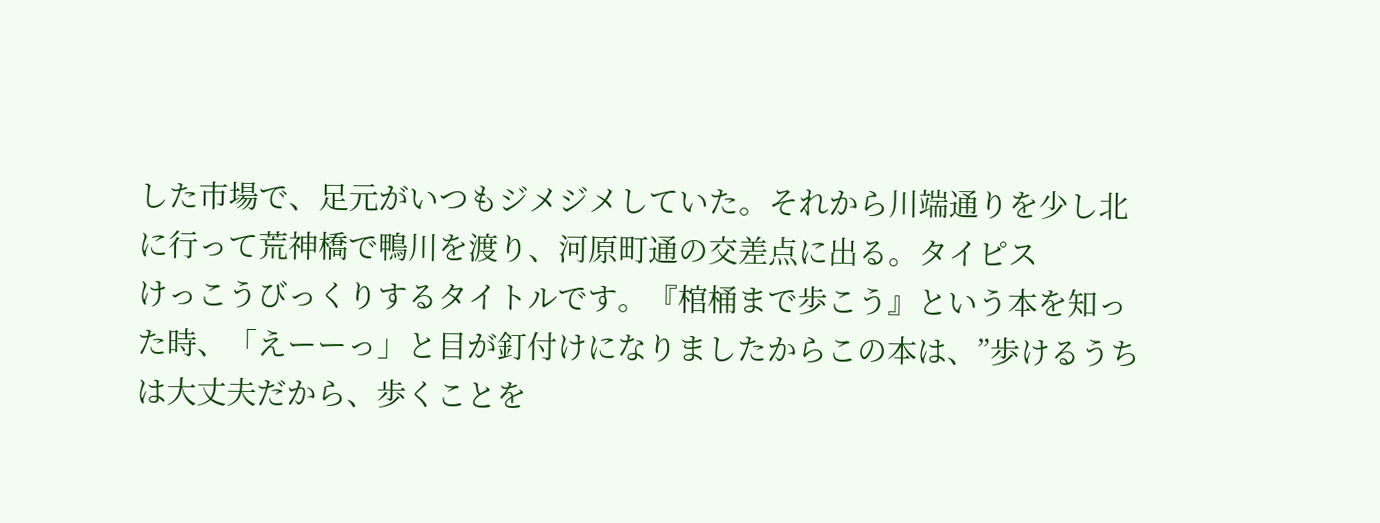した市場で、足元がいつもジメジメしていた。それから川端通りを少し北に行って荒神橋で鴨川を渡り、河原町通の交差点に出る。タイピス
けっこうびっくりするタイトルです。『棺桶まで歩こう』という本を知った時、「えーーっ」と目が釘付けになりましたからこの本は、”歩けるうちは大丈夫だから、歩くことを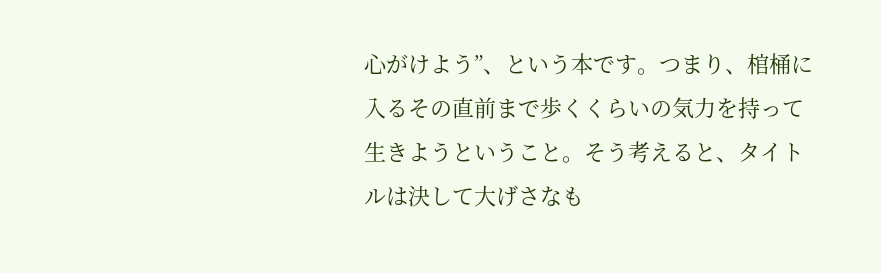心がけよう”、という本です。つまり、棺桶に入るその直前まで歩くくらいの気力を持って生きようということ。そう考えると、タイトルは決して大げさなも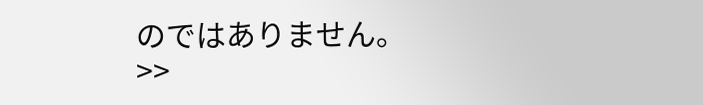のではありません。>>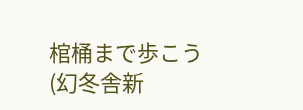棺桶まで歩こう(幻冬舎新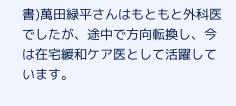書)萬田緑平さんはもともと外科医でしたが、途中で方向転換し、今は在宅緩和ケア医として活躍しています。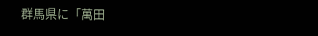群馬県に「萬田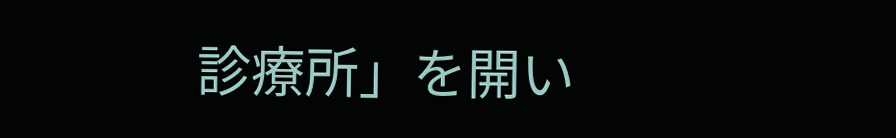診療所」を開い